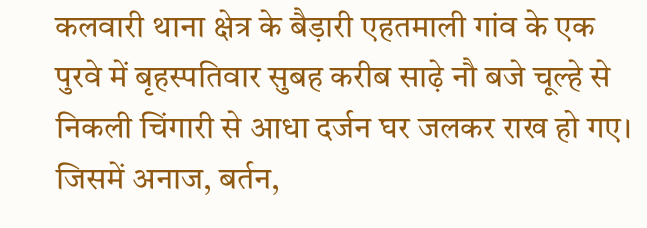कलवारी थाना क्षेत्र के बैड़ारी एहतमाली गांव के एक पुरवे में बृहस्पतिवार सुबह करीब साढ़े नौ बजे चूल्हे से निकली चिंगारी से आधा दर्जन घर जलकर राख हो गए। जिसमें अनाज, बर्तन,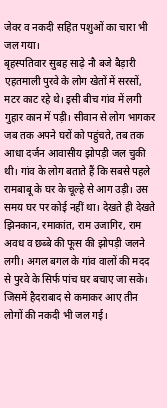जेवर व नकदी सहित पशुओं का चारा भी जल गया।
बृहस्पतिवार सुबह साढ़े नौ बजे बैड़ारी एहतमाली पुरवे के लोग खेतों में सरसों, मटर काट रहे थे। इसी बीच गांव में लगी गुहार कान में पड़ी। सीवान से लोग भागकर जब तक अपने घरों को पहुंचते, तब तक आधा दर्जन आवासीय झोपड़ी जल चुकी थी। गांव के लोग बताते हैं कि सबसे पहले रामबाबू के घर के चूल्हे से आग उड़ी। उस समय घर पर कोई नहीं था। देखते ही देखते झिनकान, रमाकांत, राम उजागिर, राम अवध व छब्बे की फूस की झोपड़ी जलने लगी। अगल बगल के गांव वालों की मदद से पुरवे के सिर्फ पांच घर बचाए जा सके। जिसमें हैदराबाद से कमाकर आए तीन लोगों की नकदी भी जल गई।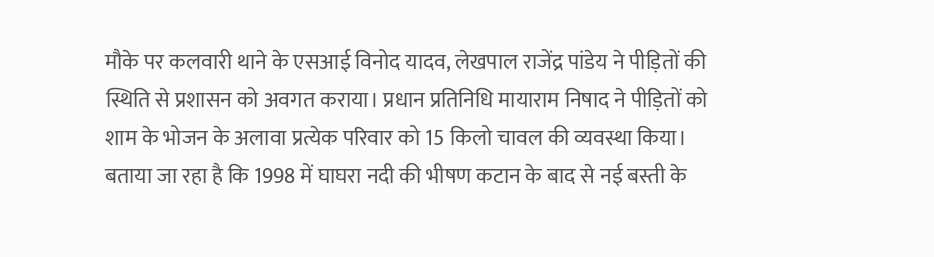मौके पर कलवारी थाने के एसआई विनोद यादव, लेखपाल राजेंद्र पांडेय ने पीड़ितों की स्थिति से प्रशासन को अवगत कराया। प्रधान प्रतिनिधि मायाराम निषाद ने पीड़ितों को शाम के भोजन के अलावा प्रत्येक परिवार को 15 किलो चावल की व्यवस्था किया।
बताया जा रहा है कि 1998 में घाघरा नदी की भीषण कटान के बाद से नई बस्ती के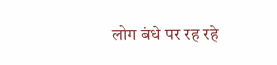लोग बंधे पर रह रहे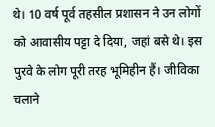थे। 10 वर्ष पूर्व तहसील प्रशासन ने उन लोगों को आवासीय पट्टा दे दिया, जहां बसे थे। इस पुरवे के लोग पूरी तरह भूमिहीन हैं। जीविका चलाने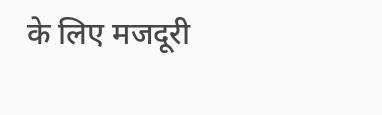के लिए मजदूरी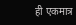ही एकमात्र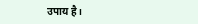उपाय है।